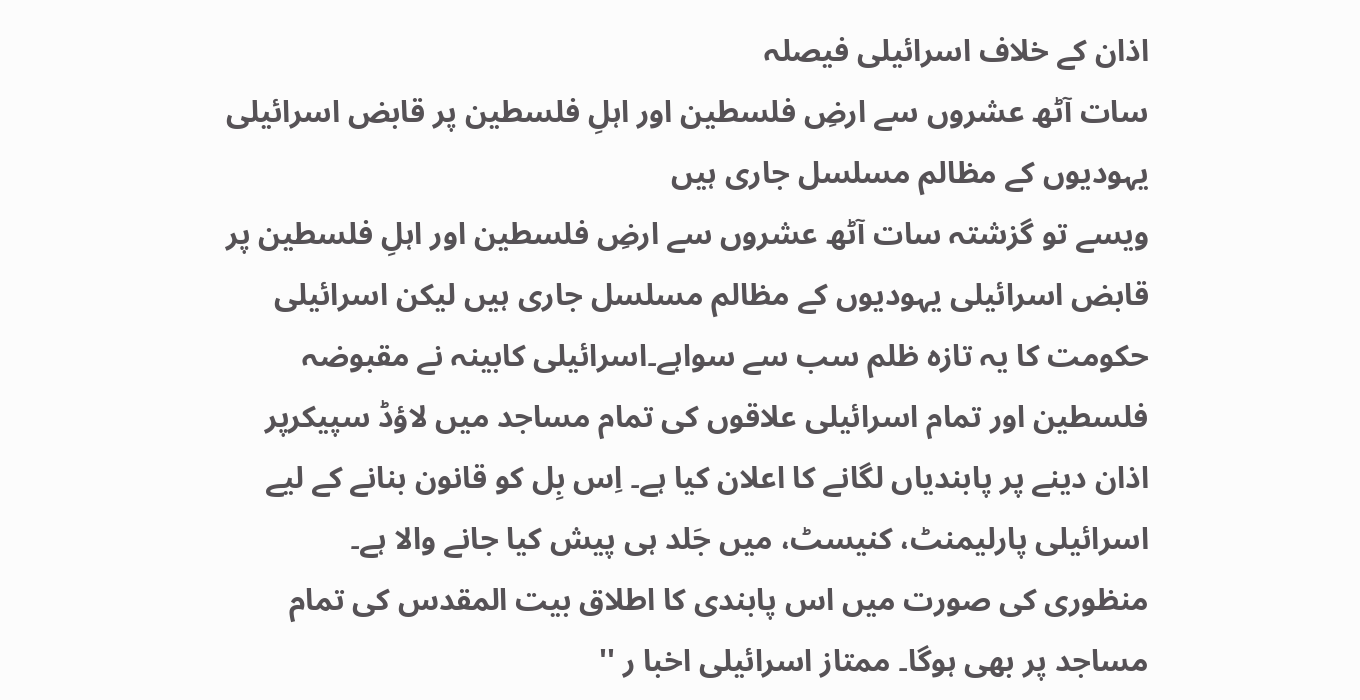اذان کے خلاف اسرائیلی فیصلہ
سات آٹھ عشروں سے ارضِ فلسطین اور اہلِ فلسطین پر قابض اسرائیلی یہودیوں کے مظالم مسلسل جاری ہیں
ویسے تو گزشتہ سات آٹھ عشروں سے ارضِ فلسطین اور اہلِ فلسطین پر قابض اسرائیلی یہودیوں کے مظالم مسلسل جاری ہیں لیکن اسرائیلی حکومت کا یہ تازہ ظلم سب سے سواہے۔اسرائیلی کابینہ نے مقبوضہ فلسطین اور تمام اسرائیلی علاقوں کی تمام مساجد میں لاؤڈ سپیکرپر اذان دینے پر پابندیاں لگانے کا اعلان کیا ہے۔ اِس بِل کو قانون بنانے کے لیے اسرائیلی پارلیمنٹ، کنیسٹ، میں جَلد ہی پیش کیا جانے والا ہے۔
منظوری کی صورت میں اس پابندی کا اطلاق بیت المقدس کی تمام مساجد پر بھی ہوگا۔ ممتاز اسرائیلی اخبا ر ''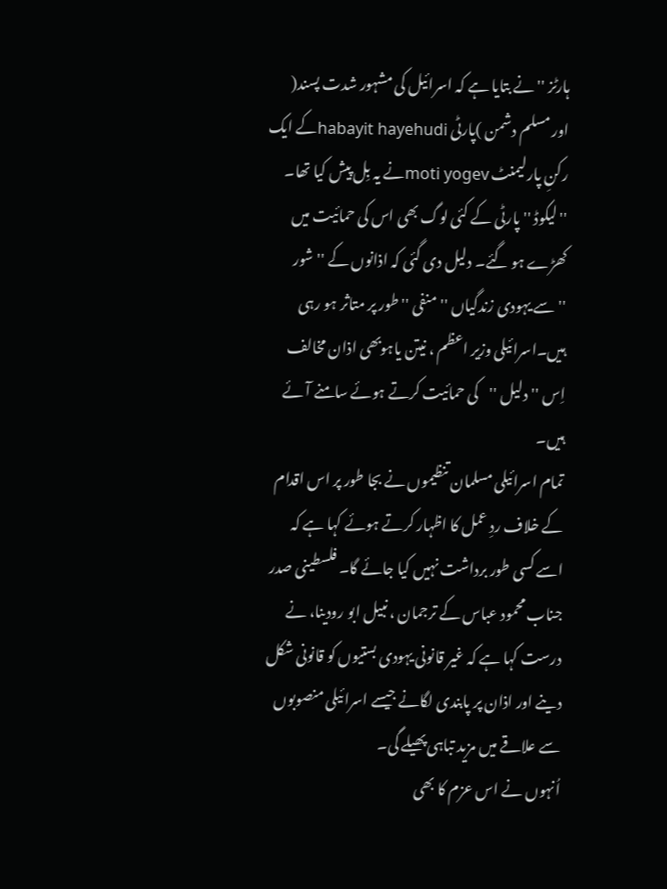ہارٹز '' نے بتایا ہے کہ اسرائیل کی مشہور شدت پسند( اور مسلم دشمن )پارٹی habayit hayehudiکے ایک رکنِ پارلیمنٹ moti yogevنے یہ بِل پیش کیا تھا۔ ''لیکوڈ '' پارٹی کے کئی لوگ بھی اس کی حمائیت میں کھڑے ہو گئے۔ دلیل دی گئی کہ اذانوں کے ''شور ''سے یہودی زندگیاں ''منفی '' طور پر متاثر ہو رہی ہیں۔اسرائیلی وزیر اعظم ، نیتن یاہوبھی اذان مخالف اِس ''دلیل ''کی حمائیت کرتے ہوئے سامنے آئے ہیں۔
تمام اسرائیلی مسلمان تنظیموں نے بجا طور پر اس اقدام کے خلاف ردِ عمل کا اظہار کرتے ہوئے کہا ہے کہ اسے کسی طور برداشت نہیں کیا جائے گا۔ فلسطینی صدر جناب محمود عباس کے ترجمان ، نبیل ابو رودینا، نے درست کہا ہے کہ غیر قانونی یہودی بستیوں کو قانونی شکل دینے اور اذان پر پابندی لگانے جیسے اسرائیلی منصوبوں سے علاقے میں مزید تباہی پھیلے گی۔
اُنہوں نے اس عزم کا بھی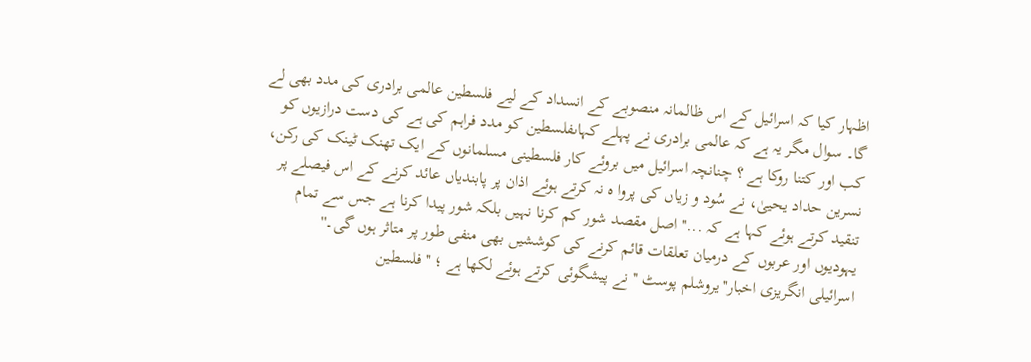اظہار کیا کہ اسرائیل کے اس ظالمانہ منصوبے کے انسداد کے لیے فلسطین عالمی برادری کی مدد بھی لے گا۔ سوال مگر یہ ہے کہ عالمی برادری نے پہلے کہاںفلسطین کو مدد فراہم کی ہے کی دست درازیوں کو کب اور کتنا روکا ہے ؟ چنانچہ اسرائیل میں بروئے کار فلسطینی مسلمانوں کے ایک تھنک ٹینک کی رکن، نسرین حداد یحییٰ، نے سُود و زیاں کی پروا ہ نہ کرتے ہوئے اذان پر پابندیاں عائد کرنے کے اس فیصلے پر تنقید کرتے ہوئے کہا ہے کہ ...''اصل مقصد شور کم کرنا نہیں بلکہ شور پیدا کرنا ہے جس سے تمام یہودیوں اور عربوں کے درمیان تعلقات قائم کرنے کی کوششیں بھی منفی طور پر متاثر ہوں گی۔''
اسرائیلی انگریزی اخبار''یروشلم پوسٹ '' نے پیشگوئی کرتے ہوئے لکھا ہے ؛ '' فلسطین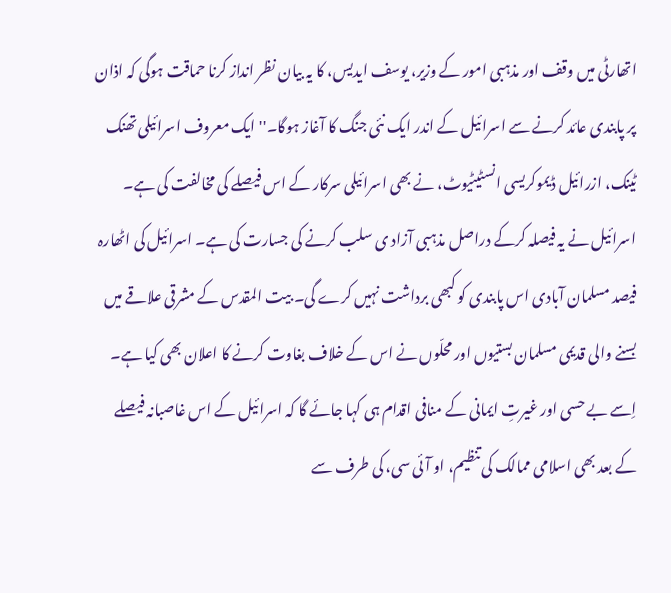اتھارٹی میں وقف اور مذہبی امور کے وزیر، یوسف ایدیس، کا یہ بیان نظر انداز کرنا حماقت ہوگی کہ اذان پر پابندی عائد کرنے سے اسرائیل کے اندر ایک نئی جنگ کا آغاز ہوگا۔'' ایک معروف اسرائیلی تھنک ٹینک، ازرائیل ڈیموکریسی انسٹیٹیوٹ، نے بھی اسرائیلی سرکار کے اس فیصلے کی مخالفت کی ہے۔ اسرائیل نے یہ فیصلہ کرکے دراصل مذہبی آزاد ی سلب کرنے کی جسارت کی ہے۔ اسرائیل کی اٹھارہ فیصد مسلمان آبادی اس پابندی کو کبھی برداشت نہیں کرے گی۔ بیت المقدس کے مشرقی علاقے میں بسنے والی قدیمی مسلمان بستیوں اور محلّوں نے اس کے خلاف بغاوت کرنے کا اعلان بھی کیا ہے۔
اِسے بے حسی اور غیرتِ ایمانی کے منافی اقدام ہی کہا جائے گا کہ اسرائیل کے اس غاصبانہ فیصلے کے بعد بھی اسلامی ممالک کی تنظیم، او آئی سی، کی طرف سے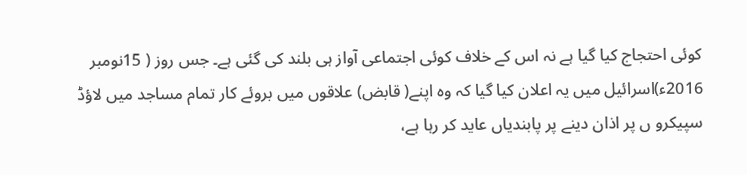کوئی احتجاج کیا گیا ہے نہ اس کے خلاف کوئی اجتماعی آواز ہی بلند کی گئی ہے۔ جس روز ( 15نومبر 2016ء)اسرائیل میں یہ اعلان کیا گیا کہ وہ اپنے( قابض) علاقوں میں بروئے کار تمام مساجد میں لاؤڈ سپیکرو ں پر اذان دینے پر پابندیاں عاید کر رہا ہے،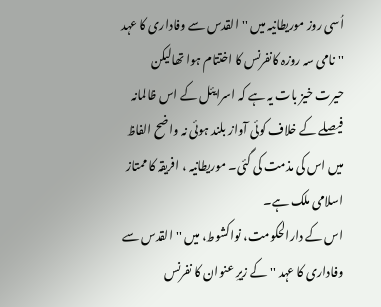اُسی روز موریطانیہ میں ''القدس سے وفاداری کا عہد ''نامی سہ روزہ کانفرنس کا اختتام ہوا تھالیکن حیرت خیز بات یہ ہے کہ اسرایئل کے اس ظالمانہ فیصلے کے خلاف کوئی آواز بلند ہوئی نہ واضح الفاظ میں اس کی مذمت کی گئی۔ موریطانیہ ، افریقہ کا ممتاز اسلامی ملک ہے۔
اس کے دارالحکومت، نواکشوط، میں ''القدس سے وفاداری کا عہد ''کے زیرِ عنوان کا نفرنس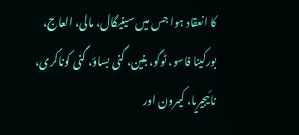کا انعقاد ہوا جس میں سینیگال، مالی، العاج، بورکینا فاسو، ٹوگو، بنین، گنی بساؤ، گنی کوناکری، نائیجیریا، کیمرون اور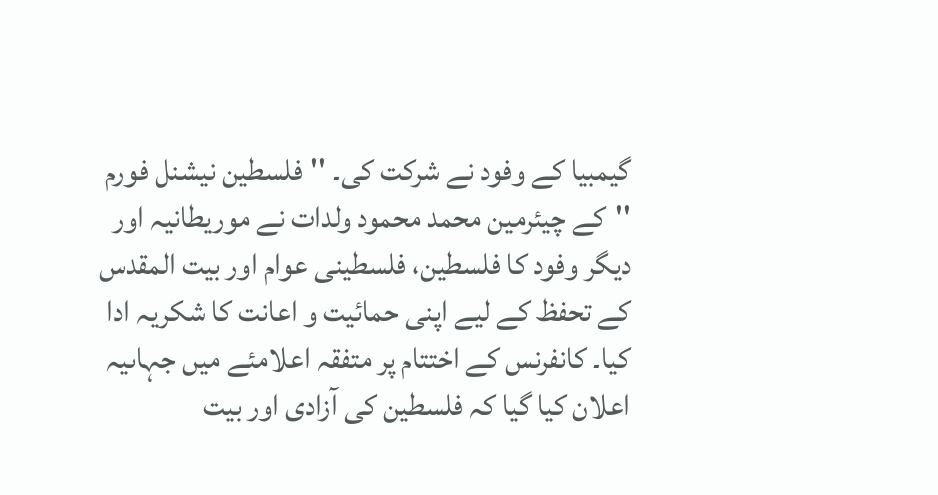گیمبیا کے وفود نے شرکت کی۔ ''فلسطین نیشنل فورم ''کے چیئرمین محمد محمود ولدات نے موریطانیہ اور دیگر وفود کا فلسطین، فلسطینی عوام اور بیت المقدس کے تحفظ کے لیے اپنی حمائیت و اعانت کا شکریہ ادا کیا۔ کانفرنس کے اختتام پر متفقہ اعلامئے میں جہاںیہ اعلان کیا گیا کہ فلسطین کی آزادی اور بیت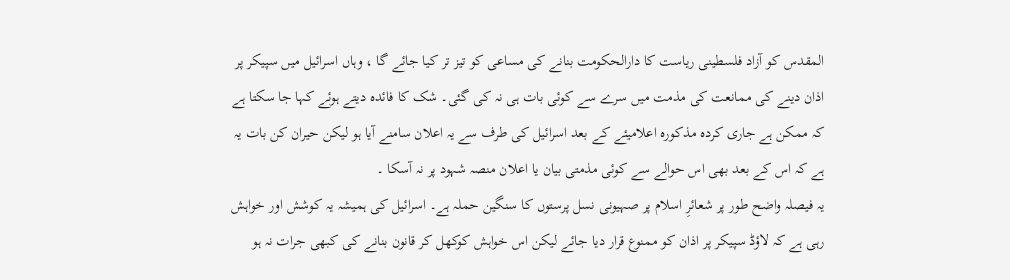المقدس کو آزاد فلسطینی ریاست کا دارالحکومت بنانے کی مساعی کو تیز تر کیا جائے گا ، وہاں اسرائیل میں سپیکر پر اذان دینے کی ممانعت کی مذمت میں سرے سے کوئی بات ہی نہ کی گئی۔ شک کا فائدہ دیتے ہوئے کہا جا سکتا ہے کہ ممکن ہے جاری کردہ مذکورہ اعلامیئے کے بعد اسرائیل کی طرف سے یہ اعلان سامنے آیا ہو لیکن حیران کن بات یہ ہے کہ اس کے بعد بھی اس حوالے سے کوئی مذمتی بیان یا اعلان منصہ شہود پر نہ آسکا ۔
یہ فیصلہ واضح طور پر شعائرِ اسلام پر صہیونی نسل پرستوں کا سنگین حملہ ہے۔ اسرائیل کی ہمیشہ یہ کوشش اور خواہش رہی ہے کہ لاؤڈ سپیکر پر اذان کو ممنوع قرار دیا جائے لیکن اس خواہش کوکھل کر قانون بنانے کی کبھی جرات نہ ہو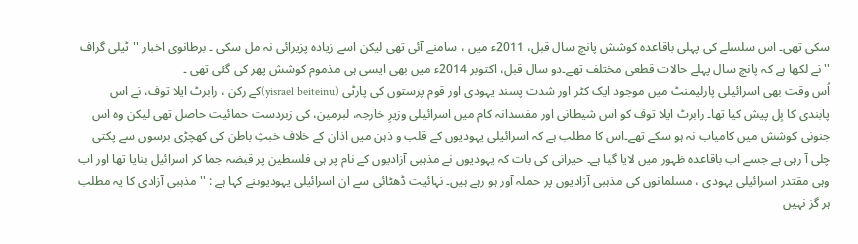سکی تھی۔ اس سلسلے کی پہلی باقاعدہ کوشش پانچ سال قبل، 2011ء میں ، سامنے آئی تھی لیکن اسے زیادہ پزیرائی نہ مل سکی ۔ برطانوی اخبار ''ٹیلی گراف '' نے لکھا ہے کہ پانچ سال پہلے حالات قطعی مختلف تھے۔دو سال قبل، اکتوبر 2014ء میں بھی ایسی ہی مذموم کوشش پھر کی گئی تھی ۔
اُس وقت بھی اسرائیلی پارلیمنٹ میں موجود ایک کٹر اور شدت پسند یہودی اور قوم پرستوں کی پارٹی (yisrael beiteinu)کے رکن ، رابرٹ ایلا توف، نے اس پابندی کا بِل پیش کیا تھا۔ رابرٹ ایلا توف کو اس شیطانی اور مفسدانہ کام میں اسرائیلی وزیرِ خارجہ، لبرمین، کی زبردست حمائیت حاصل تھی لیکن وہ اس جنونی کوشش میں کامیاب نہ ہو سکے تھے۔اس کا مطلب ہے کہ اسرائیلی یہودیوں کے قلب و ذہن میں اذان کے خلاف خبثِ باطن کی کھچڑی برسوں سے پکتی چلی آ رہی ہے جسے اب باقاعدہ ظہور میں لایا گیا ہے۔ حیرانی کی بات کہ یہودیوں نے مذہبی آزادیوں کے نام پر ہی فلسطین پر قبضہ جما کر اسرائیل بنایا تھا اور اب وہی مقتدر اسرائیلی یہودی ، مسلمانوں کی مذہبی آزادیوں پر حملہ آور ہو رہے ہیں۔ نہائیت ڈھٹائی سے ان اسرائیلی یہودیوںنے کہا ہے : '' مذہبی آزادی کا یہ مطلب ہر گز نہیں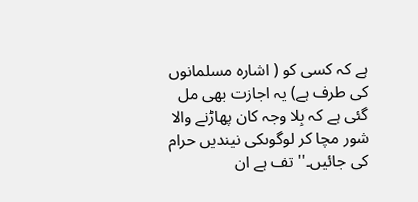ہے کہ کسی کو ( اشارہ مسلمانوں کی طرف ہے) یہ اجازت بھی مل گئی ہے کہ بِلا وجہ کان پھاڑنے والا شور مچا کر لوگوںکی نیندیں حرام کی جائیں۔'' تف ہے ان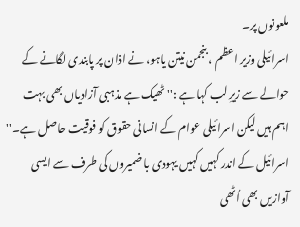ملعونوں پر۔
اسرائیلی وزیر اعظم ، بنجمن نیتن یاہو، نے اذان پر پابندی لگانے کے حوالے سے زیرِ لب کہا ہے :'' ٹھیک ہے مذہبی آزادیاں بھی بہت اہم ہیں لیکن اسرائیلی عوام کے انسانی حقوق کو فوقیت حاصل ہے۔'' اسرائیل کے اندر کہیں کہیں یہودی با ضمیروں کی طرف سے ایسی آوازیں بھی اُٹھی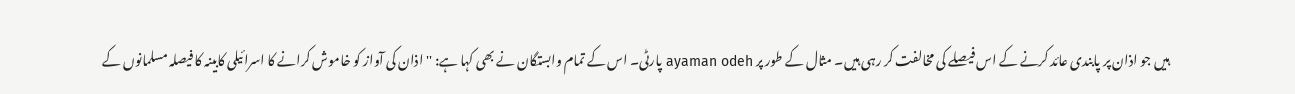ہیں جو اذان پر پابندی عائد کرنے کے اس فیصلے کی مخالفت کر رہی ہیں۔ مثال کے طور پر ayaman odeh پارٹی۔ اس کے تمام وابستگان نے بھی کہا ہے: ''اذان کی آواز کو خاموش کرانے کا اسرائیلی کابینہ کا فیصلہ مسلمانوں کے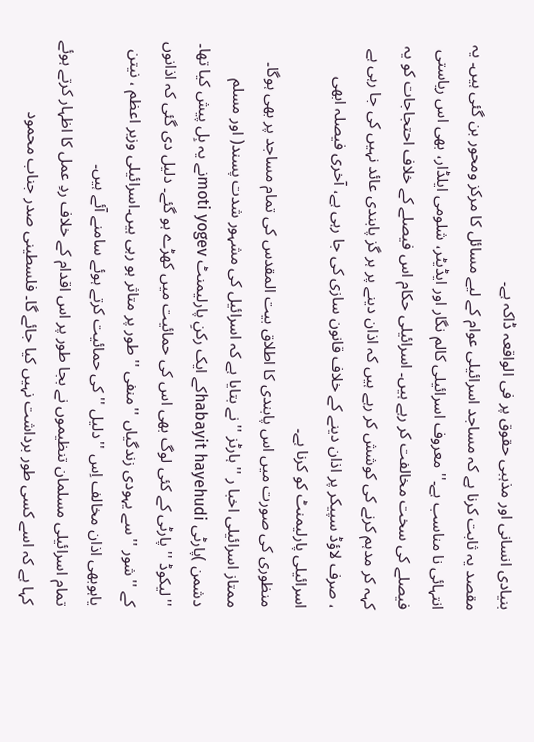بنیادی انسانی اور مذہبی حقوق پر فی الواقعہ ڈاکہ ہے۔
مقصد یہ ثابت کرنا ہے کہ مساجد اسرائیلی عوام کے لیے مسائل کا مرکز ومحور بن گئی ہیں۔ یہ انتہائی نا مناسب ہے۔''معروف اسرائیلی کالم نگار اور ایڈیٹر، شلومی ایلڈار، بھی اس ریاستی فیصلے کی سخت مخالفت کر رہے ہیں۔ اسرائیلی حکام اس فیصلے کے خلاف احتجاجات کو یہ کہہ کر مدہم کرنے کی کوشش کر رہے ہیں کہ اذان دینے پر ہر گز پابندی عائد نہیں کی جا رہی ہے ، صرف لاؤڈ سپیکر پر اذان دینے کے خلاف قانون سازی کی جا رہی ہے، آخری فیصلہ ابھی اسرائیلی پارلیمنٹ کو کرنا ہے۔
منظوری کی صورت میں اس پابندی کا اطلاق بیت المقدس کی تمام مساجد پر بھی ہوگا۔ ممتاز اسرائیلی اخبا ر '' ہارٹز '' نے بتایا ہے کہ اسرائیل کی مشہور شدت پسند( اور مسلم دشمن )پارٹی habayit hayehudiکے ایک رکنِ پارلیمنٹ moti yogevنے یہ بِل پیش کیا تھا۔ ''لیکوڈ '' پارٹی کے کئی لوگ بھی اس کی حمائیت میں کھڑے ہو گئے۔ دلیل دی گئی کہ اذانوں کے ''شور ''سے یہودی زندگیاں ''منفی '' طور پر متاثر ہو رہی ہیں۔اسرائیلی وزیر اعظم ، نیتن یاہوبھی اذان مخالف اِس ''دلیل ''کی حمائیت کرتے ہوئے سامنے آئے ہیں۔
تمام اسرائیلی مسلمان تنظیموں نے بجا طور پر اس اقدام کے خلاف ردِ عمل کا اظہار کرتے ہوئے کہا ہے کہ اسے کسی طور برداشت نہیں کیا جائے گا۔ فلسطینی صدر جناب محمود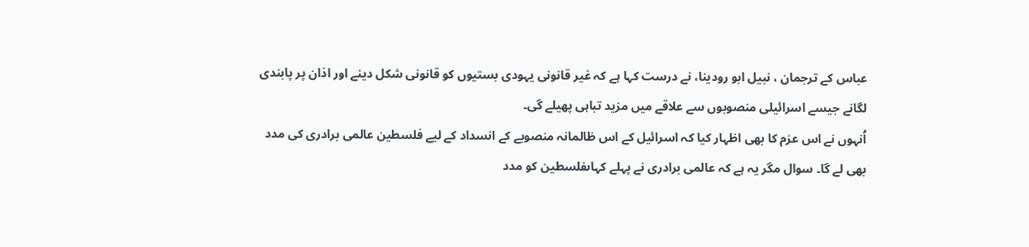عباس کے ترجمان ، نبیل ابو رودینا، نے درست کہا ہے کہ غیر قانونی یہودی بستیوں کو قانونی شکل دینے اور اذان پر پابندی لگانے جیسے اسرائیلی منصوبوں سے علاقے میں مزید تباہی پھیلے گی۔
اُنہوں نے اس عزم کا بھی اظہار کیا کہ اسرائیل کے اس ظالمانہ منصوبے کے انسداد کے لیے فلسطین عالمی برادری کی مدد بھی لے گا۔ سوال مگر یہ ہے کہ عالمی برادری نے پہلے کہاںفلسطین کو مدد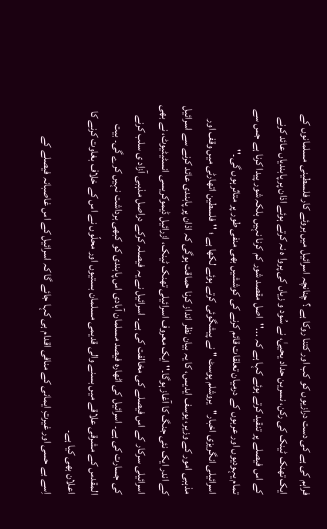فراہم کی ہے کی دست درازیوں کو کب اور کتنا روکا ہے ؟ چنانچہ اسرائیل میں بروئے کار فلسطینی مسلمانوں کے ایک تھنک ٹینک کی رکن، نسرین حداد یحییٰ، نے سُود و زیاں کی پروا ہ نہ کرتے ہوئے اذان پر پابندیاں عائد کرنے کے اس فیصلے پر تنقید کرتے ہوئے کہا ہے کہ ...''اصل مقصد شور کم کرنا نہیں بلکہ شور پیدا کرنا ہے جس سے تمام یہودیوں اور عربوں کے درمیان تعلقات قائم کرنے کی کوششیں بھی منفی طور پر متاثر ہوں گی۔''
اسرائیلی انگریزی اخبار''یروشلم پوسٹ '' نے پیشگوئی کرتے ہوئے لکھا ہے ؛ '' فلسطین اتھارٹی میں وقف اور مذہبی امور کے وزیر، یوسف ایدیس، کا یہ بیان نظر انداز کرنا حماقت ہوگی کہ اذان پر پابندی عائد کرنے سے اسرائیل کے اندر ایک نئی جنگ کا آغاز ہوگا۔'' ایک معروف اسرائیلی تھنک ٹینک، ازرائیل ڈیموکریسی انسٹیٹیوٹ، نے بھی اسرائیلی سرکار کے اس فیصلے کی مخالفت کی ہے۔ اسرائیل نے یہ فیصلہ کرکے دراصل مذہبی آزاد ی سلب کرنے کی جسارت کی ہے۔ اسرائیل کی اٹھارہ فیصد مسلمان آبادی اس پابندی کو کبھی برداشت نہیں کرے گی۔ بیت المقدس کے مشرقی علاقے میں بسنے والی قدیمی مسلمان بستیوں اور محلّوں نے اس کے خلاف بغاوت کرنے کا اعلان بھی کیا ہے۔
اِسے بے حسی اور غیرتِ ایمانی کے منافی اقدام ہی کہا جائے گا کہ اسرائیل کے اس غاصبانہ فیصلے کے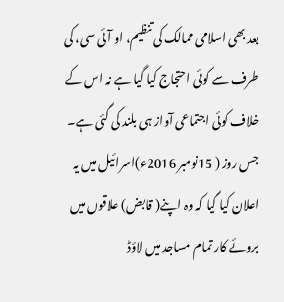بعد بھی اسلامی ممالک کی تنظیم، او آئی سی، کی طرف سے کوئی احتجاج کیا گیا ہے نہ اس کے خلاف کوئی اجتماعی آواز ہی بلند کی گئی ہے۔ جس روز ( 15نومبر 2016ء)اسرائیل میں یہ اعلان کیا گیا کہ وہ اپنے( قابض) علاقوں میں بروئے کار تمام مساجد میں لاؤڈ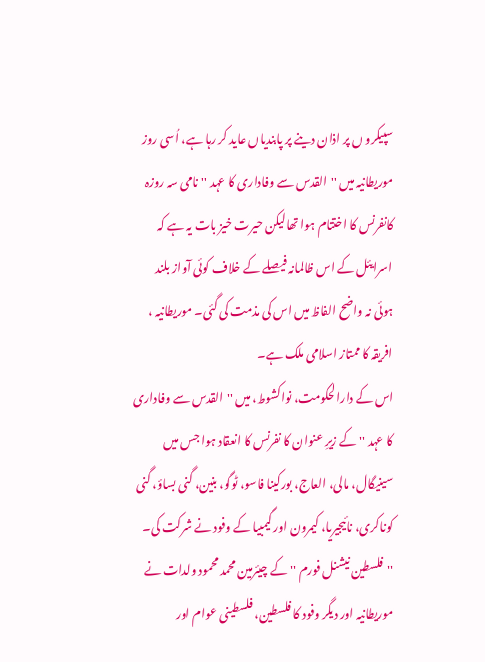سپیکرو ں پر اذان دینے پر پابندیاں عاید کر رہا ہے، اُسی روز موریطانیہ میں ''القدس سے وفاداری کا عہد ''نامی سہ روزہ کانفرنس کا اختتام ہوا تھالیکن حیرت خیز بات یہ ہے کہ اسرایئل کے اس ظالمانہ فیصلے کے خلاف کوئی آواز بلند ہوئی نہ واضح الفاظ میں اس کی مذمت کی گئی۔ موریطانیہ ، افریقہ کا ممتاز اسلامی ملک ہے۔
اس کے دارالحکومت، نواکشوط، میں ''القدس سے وفاداری کا عہد ''کے زیرِ عنوان کا نفرنس کا انعقاد ہوا جس میں سینیگال، مالی، العاج، بورکینا فاسو، ٹوگو، بنین، گنی بساؤ، گنی کوناکری، نائیجیریا، کیمرون اور گیمبیا کے وفود نے شرکت کی۔ ''فلسطین نیشنل فورم ''کے چیئرمین محمد محمود ولدات نے موریطانیہ اور دیگر وفود کا فلسطین، فلسطینی عوام اور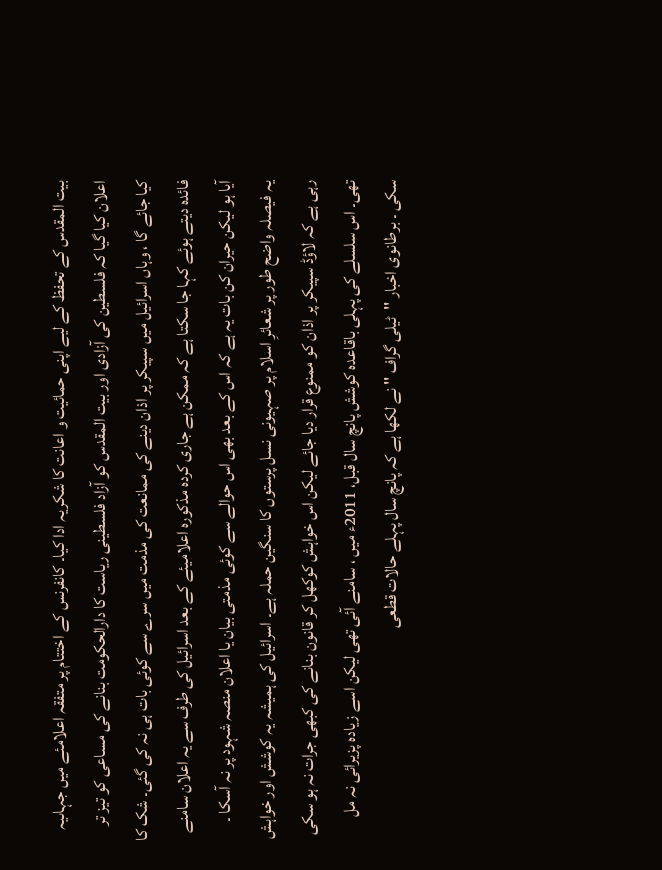بیت المقدس کے تحفظ کے لیے اپنی حمائیت و اعانت کا شکریہ ادا کیا۔ کانفرنس کے اختتام پر متفقہ اعلامئے میں جہاںیہ اعلان کیا گیا کہ فلسطین کی آزادی اور بیت المقدس کو آزاد فلسطینی ریاست کا دارالحکومت بنانے کی مساعی کو تیز تر کیا جائے گا ، وہاں اسرائیل میں سپیکر پر اذان دینے کی ممانعت کی مذمت میں سرے سے کوئی بات ہی نہ کی گئی۔ شک کا فائدہ دیتے ہوئے کہا جا سکتا ہے کہ ممکن ہے جاری کردہ مذکورہ اعلامیئے کے بعد اسرائیل کی طرف سے یہ اعلان سامنے آیا ہو لیکن حیران کن بات یہ ہے کہ اس کے بعد بھی اس حوالے سے کوئی مذمتی بیان یا اعلان منصہ شہود پر نہ آسکا ۔
یہ فیصلہ واضح طور پر شعائرِ اسلام پر صہیونی نسل پرستوں کا سنگین حملہ ہے۔ اسرائیل کی ہمیشہ یہ کوشش اور خواہش رہی ہے کہ لاؤڈ سپیکر پر اذان کو ممنوع قرار دیا جائے لیکن اس خواہش کوکھل کر قانون بنانے کی کبھی جرات نہ ہو سکی تھی۔ اس سلسلے کی پہلی باقاعدہ کوشش پانچ سال قبل، 2011ء میں ، سامنے آئی تھی لیکن اسے زیادہ پزیرائی نہ مل سکی ۔ برطانوی اخبار ''ٹیلی گراف '' نے لکھا ہے کہ پانچ سال پہلے حالات قطعی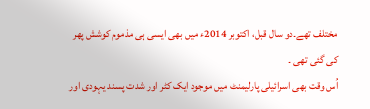مختلف تھے۔دو سال قبل، اکتوبر 2014ء میں بھی ایسی ہی مذموم کوشش پھر کی گئی تھی ۔
اُس وقت بھی اسرائیلی پارلیمنٹ میں موجود ایک کٹر اور شدت پسند یہودی اور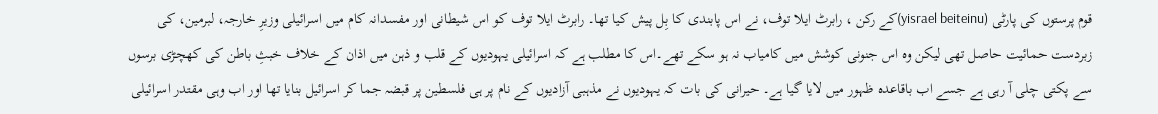قوم پرستوں کی پارٹی (yisrael beiteinu)کے رکن ، رابرٹ ایلا توف، نے اس پابندی کا بِل پیش کیا تھا۔ رابرٹ ایلا توف کو اس شیطانی اور مفسدانہ کام میں اسرائیلی وزیرِ خارجہ، لبرمین، کی زبردست حمائیت حاصل تھی لیکن وہ اس جنونی کوشش میں کامیاب نہ ہو سکے تھے۔اس کا مطلب ہے کہ اسرائیلی یہودیوں کے قلب و ذہن میں اذان کے خلاف خبثِ باطن کی کھچڑی برسوں سے پکتی چلی آ رہی ہے جسے اب باقاعدہ ظہور میں لایا گیا ہے۔ حیرانی کی بات کہ یہودیوں نے مذہبی آزادیوں کے نام پر ہی فلسطین پر قبضہ جما کر اسرائیل بنایا تھا اور اب وہی مقتدر اسرائیلی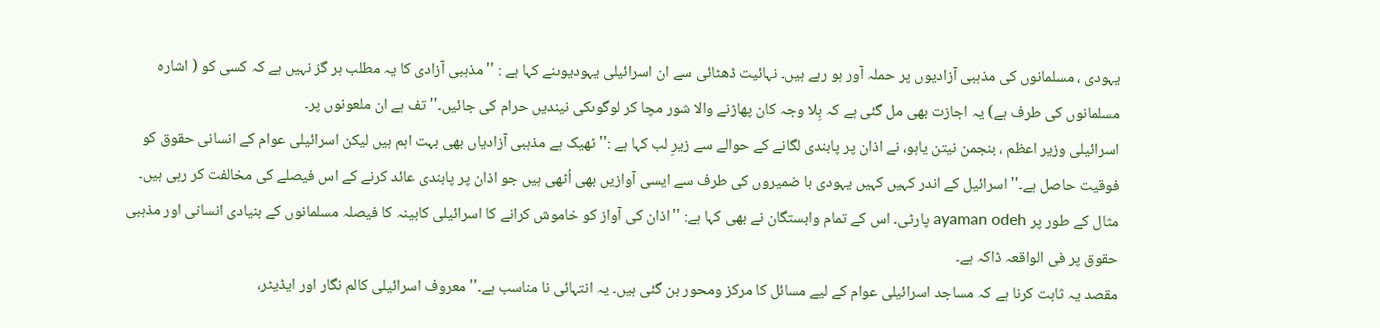یہودی ، مسلمانوں کی مذہبی آزادیوں پر حملہ آور ہو رہے ہیں۔ نہائیت ڈھٹائی سے ان اسرائیلی یہودیوںنے کہا ہے : '' مذہبی آزادی کا یہ مطلب ہر گز نہیں ہے کہ کسی کو ( اشارہ مسلمانوں کی طرف ہے) یہ اجازت بھی مل گئی ہے کہ بِلا وجہ کان پھاڑنے والا شور مچا کر لوگوںکی نیندیں حرام کی جائیں۔'' تف ہے ان ملعونوں پر۔
اسرائیلی وزیر اعظم ، بنجمن نیتن یاہو، نے اذان پر پابندی لگانے کے حوالے سے زیرِ لب کہا ہے :'' ٹھیک ہے مذہبی آزادیاں بھی بہت اہم ہیں لیکن اسرائیلی عوام کے انسانی حقوق کو فوقیت حاصل ہے۔'' اسرائیل کے اندر کہیں کہیں یہودی با ضمیروں کی طرف سے ایسی آوازیں بھی اُٹھی ہیں جو اذان پر پابندی عائد کرنے کے اس فیصلے کی مخالفت کر رہی ہیں۔ مثال کے طور پر ayaman odeh پارٹی۔ اس کے تمام وابستگان نے بھی کہا ہے: ''اذان کی آواز کو خاموش کرانے کا اسرائیلی کابینہ کا فیصلہ مسلمانوں کے بنیادی انسانی اور مذہبی حقوق پر فی الواقعہ ڈاکہ ہے۔
مقصد یہ ثابت کرنا ہے کہ مساجد اسرائیلی عوام کے لیے مسائل کا مرکز ومحور بن گئی ہیں۔ یہ انتہائی نا مناسب ہے۔''معروف اسرائیلی کالم نگار اور ایڈیٹر،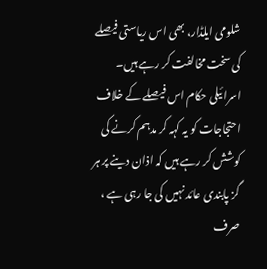شلومی ایلڈار، بھی اس ریاستی فیصلے کی سخت مخالفت کر رہے ہیں۔ اسرائیلی حکام اس فیصلے کے خلاف احتجاجات کو یہ کہہ کر مدہم کرنے کی کوشش کر رہے ہیں کہ اذان دینے پر ہر گز پابندی عائد نہیں کی جا رہی ہے ، صرف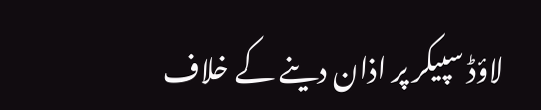لاؤڈ سپیکر پر اذان دینے کے خلاف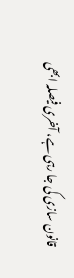قانون سازی کی جا رہی ہے، آخری فیصلہ ابھی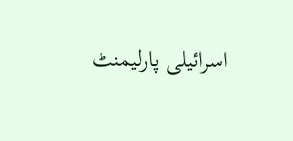اسرائیلی پارلیمنٹ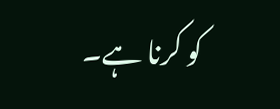کو کرنا ہے۔